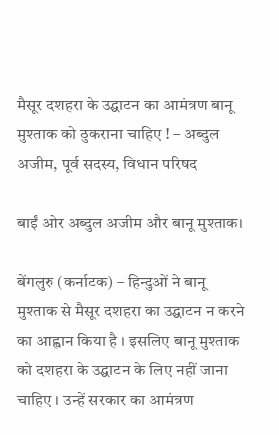मैसूर दशहरा के उद्घाटन का आमंत्रण बानू मुश्ताक को ठुकराना चाहिए ! – अब्दुल अजीम, पूर्व सदस्य, विधान परिषद

बाईं ओर अब्दुल अजीम और बानू मुश्ताक।

बेंगलुरु (कर्नाटक) – हिन्दुओं ने बानू मुश्ताक से मैसूर दशहरा का उद्घाटन न करने का आह्वान किया है । इसलिए बानू मुश्ताक को दशहरा के उद्घाटन के लिए नहीं जाना चाहिए । उन्हें सरकार का आमंत्रण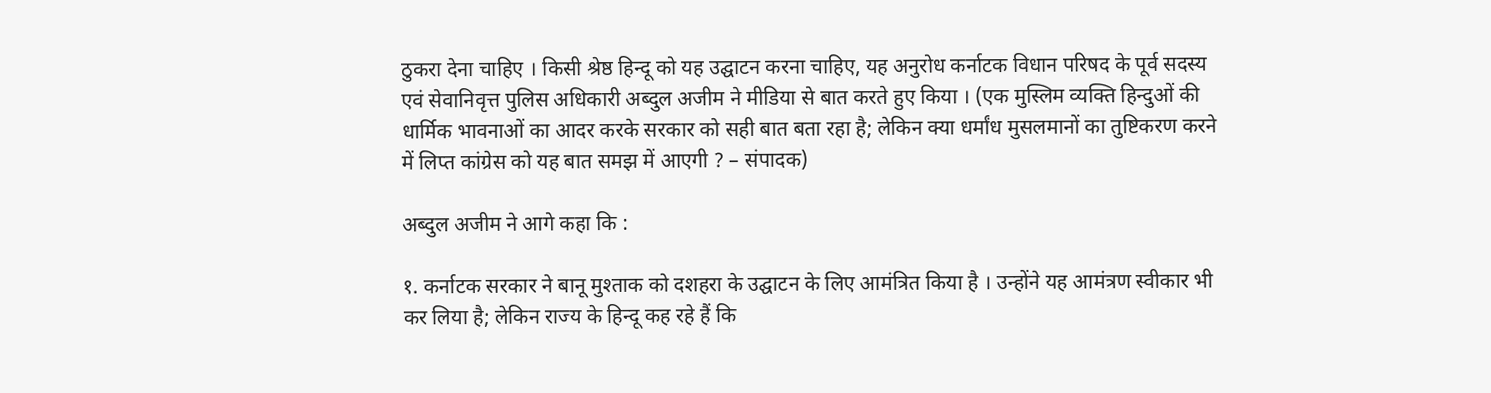ठुकरा देना चाहिए । किसी श्रेष्ठ हिन्दू को यह उद्घाटन करना चाहिए, यह अनुरोध कर्नाटक विधान परिषद के पूर्व सदस्य एवं सेवानिवृत्त पुलिस अधिकारी अब्दुल अजीम ने मीडिया से बात करते हुए किया । (एक मुस्लिम व्यक्ति हिन्दुओं की धार्मिक भावनाओं का आदर करके सरकार को सही बात बता रहा है; लेकिन क्या धर्मांध मुसलमानों का तुष्टिकरण करने में लिप्त कांग्रेस को यह बात समझ में आएगी ? – संपादक)

अब्दुल अजीम ने आगे कहा कि :

१. कर्नाटक सरकार ने बानू मुश्ताक को दशहरा के उद्घाटन के लिए आमंत्रित किया है । उन्होंने यह आमंत्रण स्वीकार भी कर लिया है; लेकिन राज्य के हिन्दू कह रहे हैं कि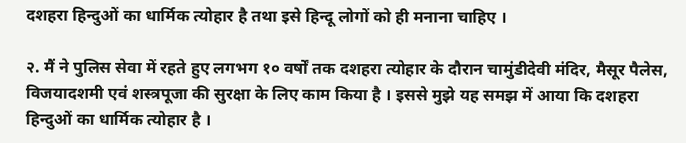दशहरा हिन्दुओं का धार्मिक त्योहार है तथा इसे हिन्दू लोगों को ही मनाना चाहिए ।

२. मैं ने पुलिस सेवा में रहते हुए लगभग १० वर्षों तक दशहरा त्योहार के दौरान चामुंडीदेवी मंदिर, मैसूर पैलेस, विजयादशमी एवं शस्त्रपूजा की सुरक्षा के लिए काम किया है । इससे मुझे यह समझ में आया कि दशहरा हिन्दुओं का धार्मिक त्योहार है ।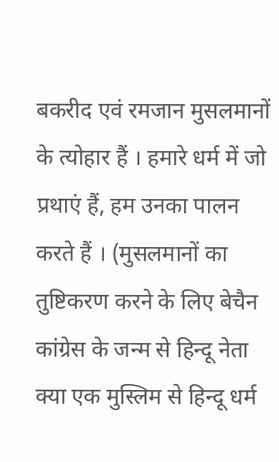बकरीद एवं रमजान मुसलमानों के त्योहार हैं । हमारे धर्म में जो प्रथाएं हैं, हम उनका पालन करते हैं । (मुसलमानों का तुष्टिकरण करने के लिए बेचैन कांग्रेस के जन्म से हिन्दू नेता क्या एक मुस्लिम से हिन्दू धर्म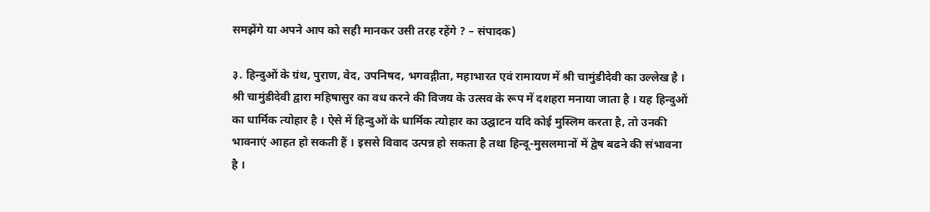समझेंगे या अपने आप को सही मानकर उसी तरह रहेंगे ? – संपादक)

३. हिन्दुओं के ग्रंथ, पुराण, वेद, उपनिषद, भगवद्गीता, महाभारत एवं रामायण में श्री चामुंडीदेवी का उल्लेख है । श्री चामुंडीदेवी द्वारा महिषासुर का वध करने की विजय के उत्सव के रूप में दशहरा मनाया जाता है । यह हिन्दुओं का धार्मिक त्योहार है । ऐसे में हिन्दुओं के धार्मिक त्योहार का उद्घाटन यदि कोई मुस्लिम करता है, तो उनकी भावनाएं आहत हो सकती हैं । इससे विवाद उत्पन्न हो सकता है तथा हिन्दू-मुसलमानों में द्वेष बढने की संभावना है ।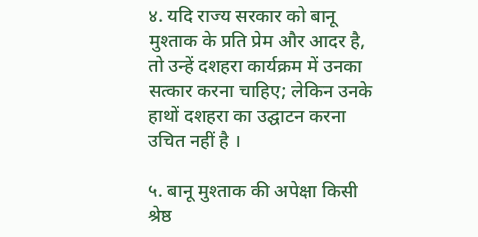४. यदि राज्य सरकार को बानू मुश्ताक के प्रति प्रेम और आदर है, तो उन्हें दशहरा कार्यक्रम में उनका सत्कार करना चाहिए; लेकिन उनके हाथों दशहरा का उद्घाटन करना उचित नहीं है ।

५. बानू मुश्ताक की अपेक्षा किसी श्रेष्ठ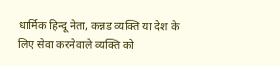धार्मिक हिन्दू नेता, कन्नड व्यक्ति या देश के लिए सेवा करनेवाले व्यक्ति को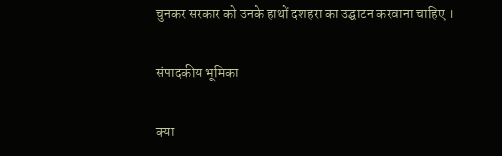चुनकर सरकार को उनके हाथों दशहरा का उद्घाटन करवाना चाहिए ।

संपादकीय भूमिका

क्या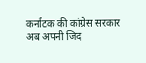कर्नाटक की कांग्रेस सरकार अब अपनी जिद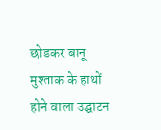छोडकर बानू मुश्ताक के हाथों होने वाला उद्घाटन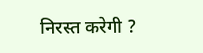निरस्त करेगी ?